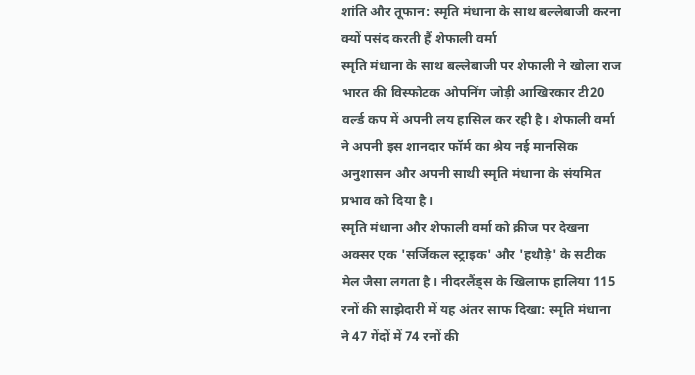शांति और तूफान: स्मृति मंधाना के साथ बल्लेबाजी करना क्यों पसंद करती हैं शेफाली वर्मा
स्मृति मंधाना के साथ बल्लेबाजी पर शेफाली ने खोला राज
भारत की विस्फोटक ओपनिंग जोड़ी आखिरकार टी20 वर्ल्ड कप में अपनी लय हासिल कर रही है। शेफाली वर्मा ने अपनी इस शानदार फॉर्म का श्रेय नई मानसिक अनुशासन और अपनी साथी स्मृति मंधाना के संयमित प्रभाव को दिया है।
स्मृति मंधाना और शेफाली वर्मा को क्रीज पर देखना अक्सर एक 'सर्जिकल स्ट्राइक' और 'हथौड़े' के सटीक मेल जैसा लगता है। नीदरलैंड्स के खिलाफ हालिया 115 रनों की साझेदारी में यह अंतर साफ दिखा: स्मृति मंधाना ने 47 गेंदों में 74 रनों की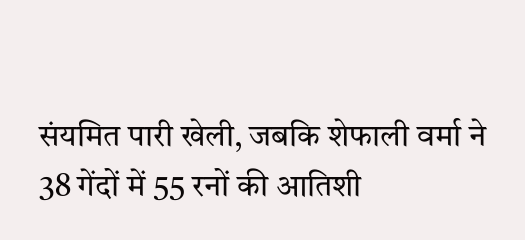संयमित पारी खेली, जबकि शेफाली वर्मा ने 38 गेंदों में 55 रनों की आतिशी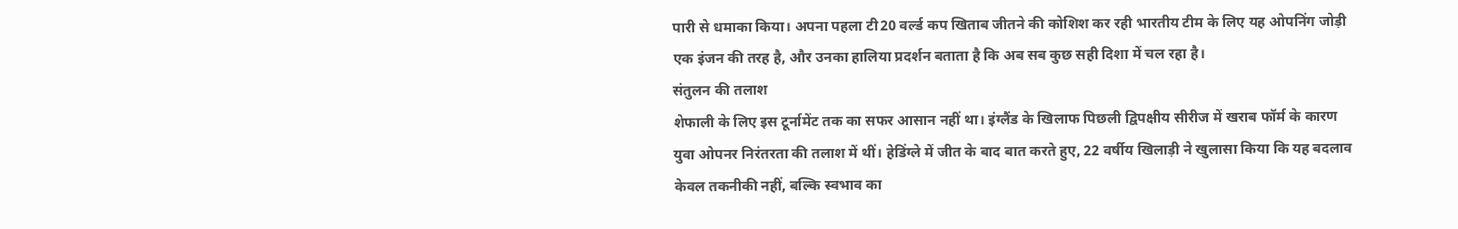पारी से धमाका किया। अपना पहला टी20 वर्ल्ड कप खिताब जीतने की कोशिश कर रही भारतीय टीम के लिए यह ओपनिंग जोड़ी एक इंजन की तरह है, और उनका हालिया प्रदर्शन बताता है कि अब सब कुछ सही दिशा में चल रहा है।
संतुलन की तलाश
शेफाली के लिए इस टूर्नामेंट तक का सफर आसान नहीं था। इंग्लैंड के खिलाफ पिछली द्विपक्षीय सीरीज में खराब फॉर्म के कारण युवा ओपनर निरंतरता की तलाश में थीं। हेडिंग्ले में जीत के बाद बात करते हुए, 22 वर्षीय खिलाड़ी ने खुलासा किया कि यह बदलाव केवल तकनीकी नहीं, बल्कि स्वभाव का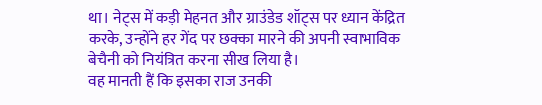था। नेट्स में कड़ी मेहनत और ग्राउंडेड शॉट्स पर ध्यान केंद्रित करके, उन्होंने हर गेंद पर छक्का मारने की अपनी स्वाभाविक बेचैनी को नियंत्रित करना सीख लिया है।
वह मानती हैं कि इसका राज उनकी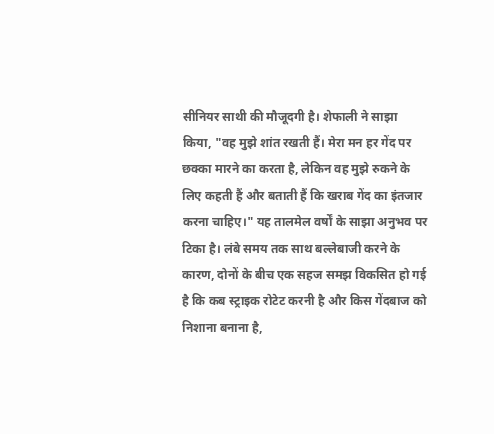सीनियर साथी की मौजूदगी है। शेफाली ने साझा किया, "वह मुझे शांत रखती हैं। मेरा मन हर गेंद पर छक्का मारने का करता है, लेकिन वह मुझे रुकने के लिए कहती हैं और बताती हैं कि खराब गेंद का इंतजार करना चाहिए।" यह तालमेल वर्षों के साझा अनुभव पर टिका है। लंबे समय तक साथ बल्लेबाजी करने के कारण, दोनों के बीच एक सहज समझ विकसित हो गई है कि कब स्ट्राइक रोटेट करनी है और किस गेंदबाज को निशाना बनाना है,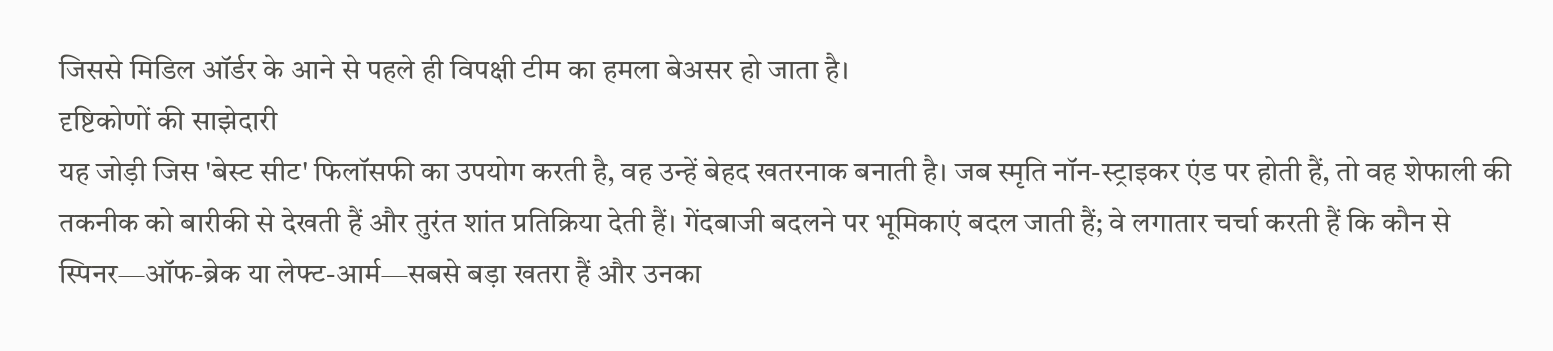जिससे मिडिल ऑर्डर के आने से पहले ही विपक्षी टीम का हमला बेअसर हो जाता है।
दृष्टिकोणों की साझेदारी
यह जोड़ी जिस 'बेस्ट सीट' फिलॉसफी का उपयोग करती है, वह उन्हें बेहद खतरनाक बनाती है। जब स्मृति नॉन-स्ट्राइकर एंड पर होती हैं, तो वह शेफाली की तकनीक को बारीकी से देखती हैं और तुरंत शांत प्रतिक्रिया देती हैं। गेंदबाजी बदलने पर भूमिकाएं बदल जाती हैं; वे लगातार चर्चा करती हैं कि कौन से स्पिनर—ऑफ-ब्रेक या लेफ्ट-आर्म—सबसे बड़ा खतरा हैं और उनका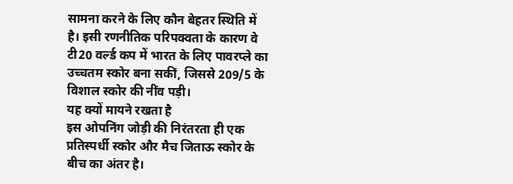सामना करने के लिए कौन बेहतर स्थिति में है। इसी रणनीतिक परिपक्वता के कारण वे टी20 वर्ल्ड कप में भारत के लिए पावरप्ले का उच्चतम स्कोर बना सकीं, जिससे 209/5 के विशाल स्कोर की नींव पड़ी।
यह क्यों मायने रखता है
इस ओपनिंग जोड़ी की निरंतरता ही एक प्रतिस्पर्धी स्कोर और मैच जिताऊ स्कोर के बीच का अंतर है।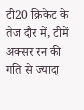टी20 क्रिकेट के तेज दौर में, टीमें अक्सर रन की गति से ज्यादा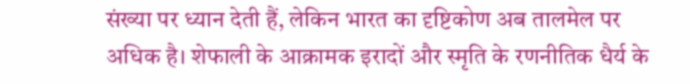संख्या पर ध्यान देती हैं, लेकिन भारत का दृष्टिकोण अब तालमेल पर अधिक है। शेफाली के आक्रामक इरादों और स्मृति के रणनीतिक धैर्य के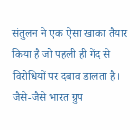संतुलन ने एक ऐसा खाका तैयार किया है जो पहली ही गेंद से विरोधियों पर दबाव डालता है। जैसे-जैसे भारत ग्रुप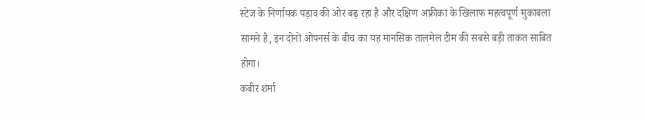स्टेज के निर्णायक पड़ाव की ओर बढ़ रहा है और दक्षिण अफ्रीका के खिलाफ महत्वपूर्ण मुकाबला सामने है, इन दोनों ओपनर्स के बीच का यह मानसिक तालमेल टीम की सबसे बड़ी ताकत साबित होगा।
कबीर शर्मा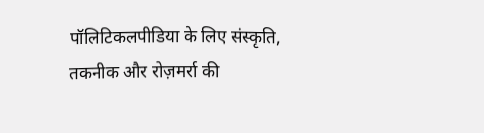पॉलिटिकलपीडिया के लिए संस्कृति, तकनीक और रोज़मर्रा की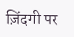ज़िंदगी पर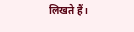लिखते हैं।